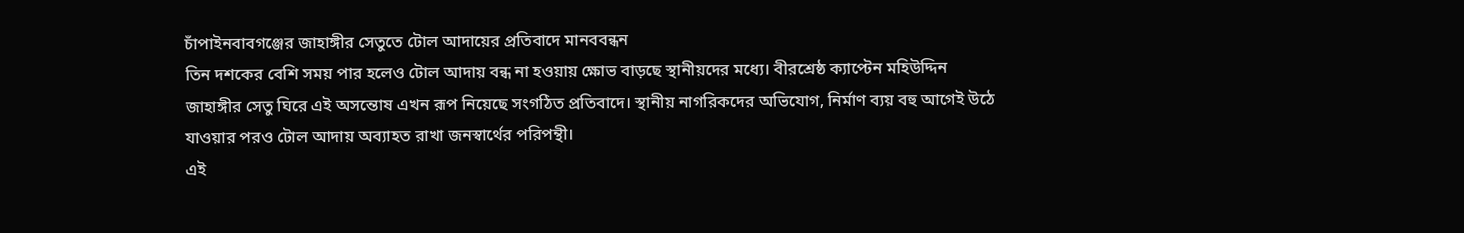চাঁপাইনবাবগঞ্জের জাহাঙ্গীর সেতুতে টোল আদায়ের প্রতিবাদে মানববন্ধন
তিন দশকের বেশি সময় পার হলেও টোল আদায় বন্ধ না হওয়ায় ক্ষোভ বাড়ছে স্থানীয়দের মধ্যে। বীরশ্রেষ্ঠ ক্যাপ্টেন মহিউদ্দিন জাহাঙ্গীর সেতু ঘিরে এই অসন্তোষ এখন রূপ নিয়েছে সংগঠিত প্রতিবাদে। স্থানীয় নাগরিকদের অভিযোগ, নির্মাণ ব্যয় বহু আগেই উঠে যাওয়ার পরও টোল আদায় অব্যাহত রাখা জনস্বার্থের পরিপন্থী।
এই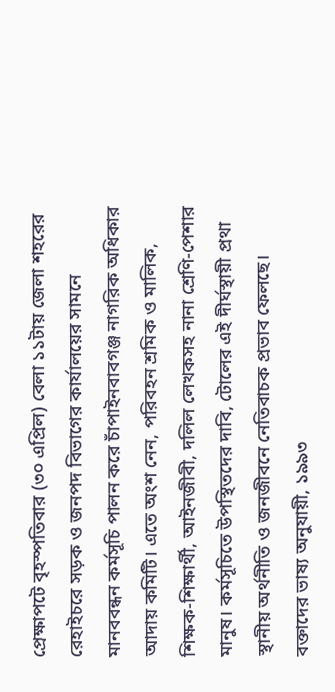প্রেক্ষাপটে বৃহস্পতিবার (৩০ এপ্রিল) বেলা ১১টায় জেলা শহরের রেহাইচরে সড়ক ও জনপদ বিভাগের কার্যালয়ের সামনে মানববন্ধন কর্মসূচি পালন করে চাঁপাইনবাবগঞ্জ নাগরিক অধিকার আদায় কমিটি। এতে অংশ নেন, পরিবহন শ্রমিক ও মালিক, শিক্ষক-শিক্ষার্থী, আইনজীবী, দলিল লেখকসহ নানা শ্রেণি-পেশার মানুষ। কর্মসূচিতে উপস্থিতদের দাবি, টোলের এই দীর্ঘস্থায়ী প্রথা স্থানীয় অর্থনীতি ও জনজীবনে নেতিবাচক প্রভাব ফেলছে।
বক্তাদের ভাষ্য অনুযায়ী, ১৯৯৩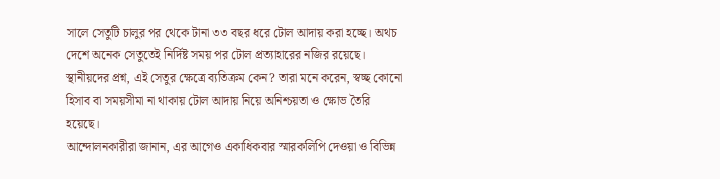সালে সেতুটি চালুর পর থেকে টানা ৩৩ বছর ধরে টোল আদায় করা হচ্ছে। অথচ দেশে অনেক সেতুতেই নির্দিষ্ট সময় পর টোল প্রত্যাহারের নজির রয়েছে। স্থানীয়দের প্রশ্ন, এই সেতুর ক্ষেত্রে ব্যতিক্রম কেন? তারা মনে করেন, স্বচ্ছ কোনো হিসাব বা সময়সীমা না থাকায় টোল আদায় নিয়ে অনিশ্চয়তা ও ক্ষোভ তৈরি হয়েছে।
আন্দোলনকারীরা জানান, এর আগেও একাধিকবার স্মারকলিপি দেওয়া ও বিভিন্ন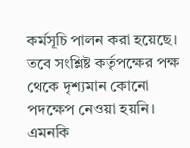কর্মসূচি পালন করা হয়েছে। তবে সংশ্লিষ্ট কর্তৃপক্ষের পক্ষ থেকে দৃশ্যমান কোনো পদক্ষেপ নেওয়া হয়নি। এমনকি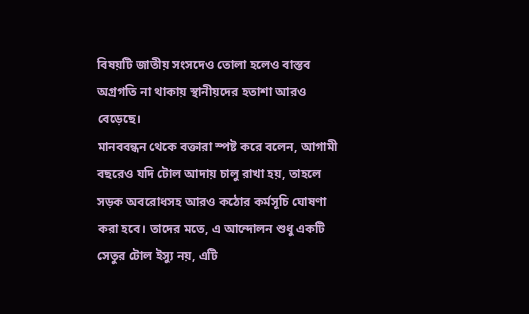বিষয়টি জাতীয় সংসদেও তোলা হলেও বাস্তব অগ্রগতি না থাকায় স্থানীয়দের হতাশা আরও বেড়েছে।
মানববন্ধন থেকে বক্তারা স্পষ্ট করে বলেন, আগামী বছরেও যদি টোল আদায় চালু রাখা হয়, তাহলে সড়ক অবরোধসহ আরও কঠোর কর্মসূচি ঘোষণা করা হবে। তাদের মতে, এ আন্দোলন শুধু একটি সেতুর টোল ইস্যু নয়, এটি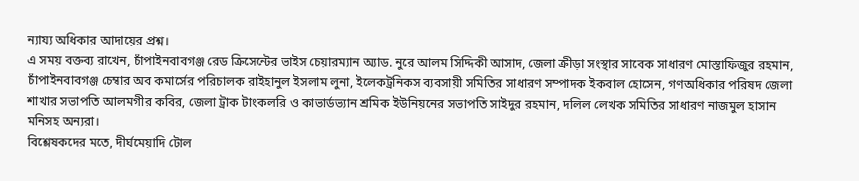ন্যায্য অধিকার আদায়ের প্রশ্ন।
এ সময় বক্তব্য রাখেন, চাঁপাইনবাবগঞ্জ রেড ক্রিসেন্টের ভাইস চেয়ারম্যান অ্যাড. নুরে আলম সিদ্দিকী আসাদ, জেলা ক্রীড়া সংস্থার সাবেক সাধারণ মোস্তাফিজুর রহমান, চাঁপাইনবাবগঞ্জ চেম্বার অব কমার্সের পরিচালক রাইহানুল ইসলাম লুনা, ইলেকট্রনিকস ব্যবসায়ী সমিতির সাধারণ সম্পাদক ইকবাল হোসেন, গণঅধিকার পরিষদ জেলা শাখার সভাপতি আলমগীর কবির, জেলা ট্রাক টাংকলরি ও কাভার্ডভ্যান শ্রমিক ইউনিয়নের সভাপতি সাইদুর রহমান, দলিল লেখক সমিতির সাধারণ নাজমুল হাসান মনিসহ অন্যরা।
বিশ্লেষকদের মতে, দীর্ঘমেয়াদি টোল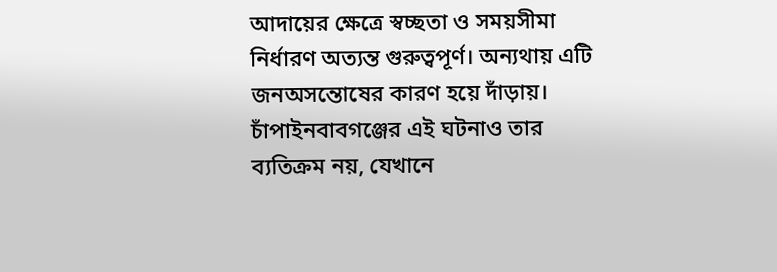আদায়ের ক্ষেত্রে স্বচ্ছতা ও সময়সীমা নির্ধারণ অত্যন্ত গুরুত্বপূর্ণ। অন্যথায় এটি জনঅসন্তোষের কারণ হয়ে দাঁড়ায়। চাঁপাইনবাবগঞ্জের এই ঘটনাও তার ব্যতিক্রম নয়, যেখানে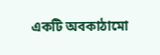একটি অবকাঠামো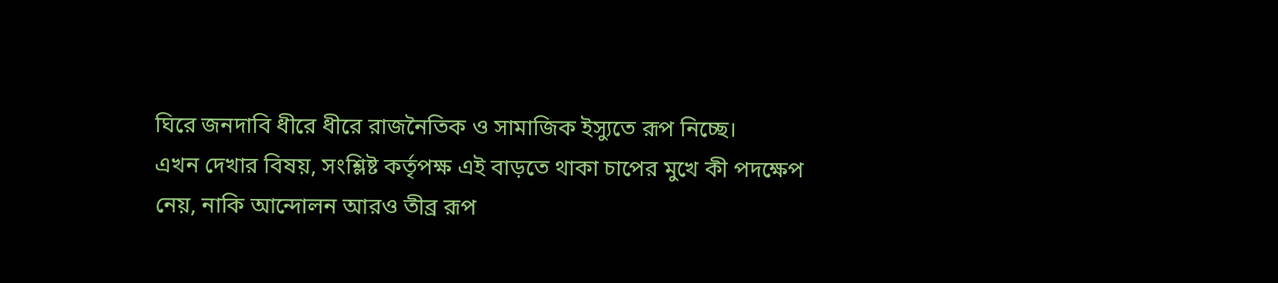ঘিরে জনদাবি ধীরে ধীরে রাজনৈতিক ও সামাজিক ইস্যুতে রূপ নিচ্ছে।
এখন দেখার বিষয়, সংশ্লিষ্ট কর্তৃপক্ষ এই বাড়তে থাকা চাপের মুখে কী পদক্ষেপ নেয়, নাকি আন্দোলন আরও তীব্র রূপ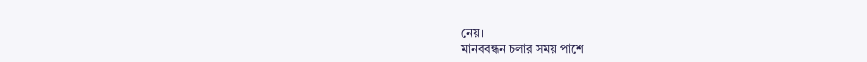নেয়।
মানববন্ধন চলার সময় পাশে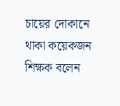চায়ের দোকানে থাকা কয়েকজন শিক্ষক বলেন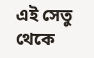এই সেতু থেকে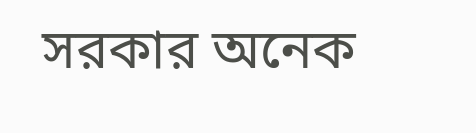সরকার অনেক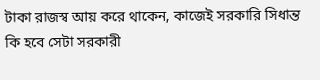টাকা রাজস্ব আয় করে থাকেন, কাজেই সরকারি সিধান্ত কি হবে সেটা সরকারী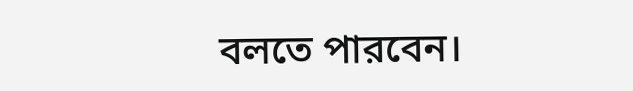বলতে পারবেন।